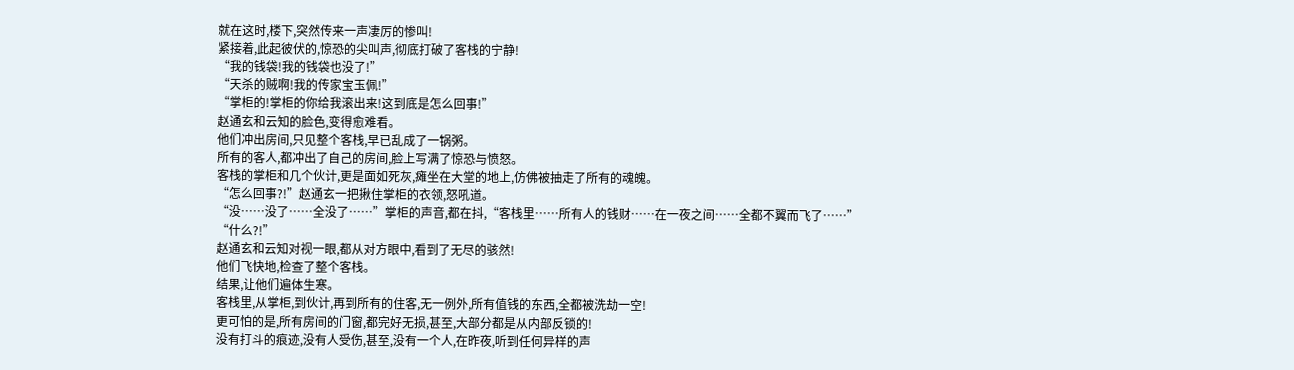就在这时,楼下,突然传来一声凄厉的惨叫!
紧接着,此起彼伏的,惊恐的尖叫声,彻底打破了客栈的宁静!
“我的钱袋!我的钱袋也没了!”
“天杀的贼啊!我的传家宝玉佩!”
“掌柜的!掌柜的你给我滚出来!这到底是怎么回事!”
赵通玄和云知的脸色,变得愈难看。
他们冲出房间,只见整个客栈,早已乱成了一锅粥。
所有的客人,都冲出了自己的房间,脸上写满了惊恐与愤怒。
客栈的掌柜和几个伙计,更是面如死灰,瘫坐在大堂的地上,仿佛被抽走了所有的魂魄。
“怎么回事?!”赵通玄一把揪住掌柜的衣领,怒吼道。
“没……没了……全没了……”掌柜的声音,都在抖,“客栈里……所有人的钱财……在一夜之间……全都不翼而飞了……”
“什么?!”
赵通玄和云知对视一眼,都从对方眼中,看到了无尽的骇然!
他们飞快地,检查了整个客栈。
结果,让他们遍体生寒。
客栈里,从掌柜,到伙计,再到所有的住客,无一例外,所有值钱的东西,全都被洗劫一空!
更可怕的是,所有房间的门窗,都完好无损,甚至,大部分都是从内部反锁的!
没有打斗的痕迹,没有人受伤,甚至,没有一个人,在昨夜,听到任何异样的声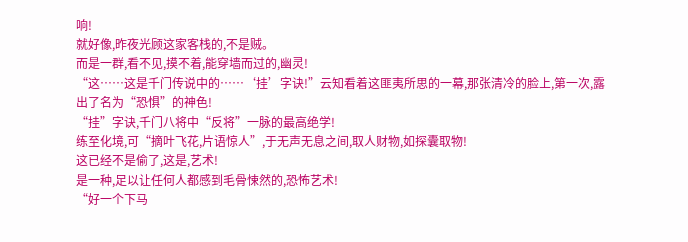响!
就好像,昨夜光顾这家客栈的,不是贼。
而是一群,看不见,摸不着,能穿墙而过的,幽灵!
“这……这是千门传说中的……‘挂’字诀!”云知看着这匪夷所思的一幕,那张清冷的脸上,第一次,露出了名为“恐惧”的神色!
“挂”字诀,千门八将中“反将”一脉的最高绝学!
练至化境,可“摘叶飞花,片语惊人”,于无声无息之间,取人财物,如探囊取物!
这已经不是偷了,这是,艺术!
是一种,足以让任何人都感到毛骨悚然的,恐怖艺术!
“好一个下马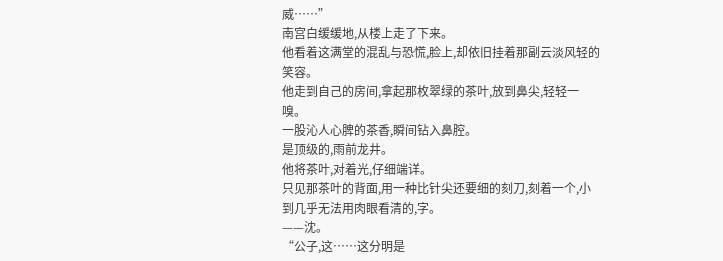威……”
南宫白缓缓地,从楼上走了下来。
他看着这满堂的混乱与恐慌,脸上,却依旧挂着那副云淡风轻的笑容。
他走到自己的房间,拿起那枚翠绿的茶叶,放到鼻尖,轻轻一嗅。
一股沁人心脾的茶香,瞬间钻入鼻腔。
是顶级的,雨前龙井。
他将茶叶,对着光,仔细端详。
只见那茶叶的背面,用一种比针尖还要细的刻刀,刻着一个,小到几乎无法用肉眼看清的,字。
——沈。
“公子,这……这分明是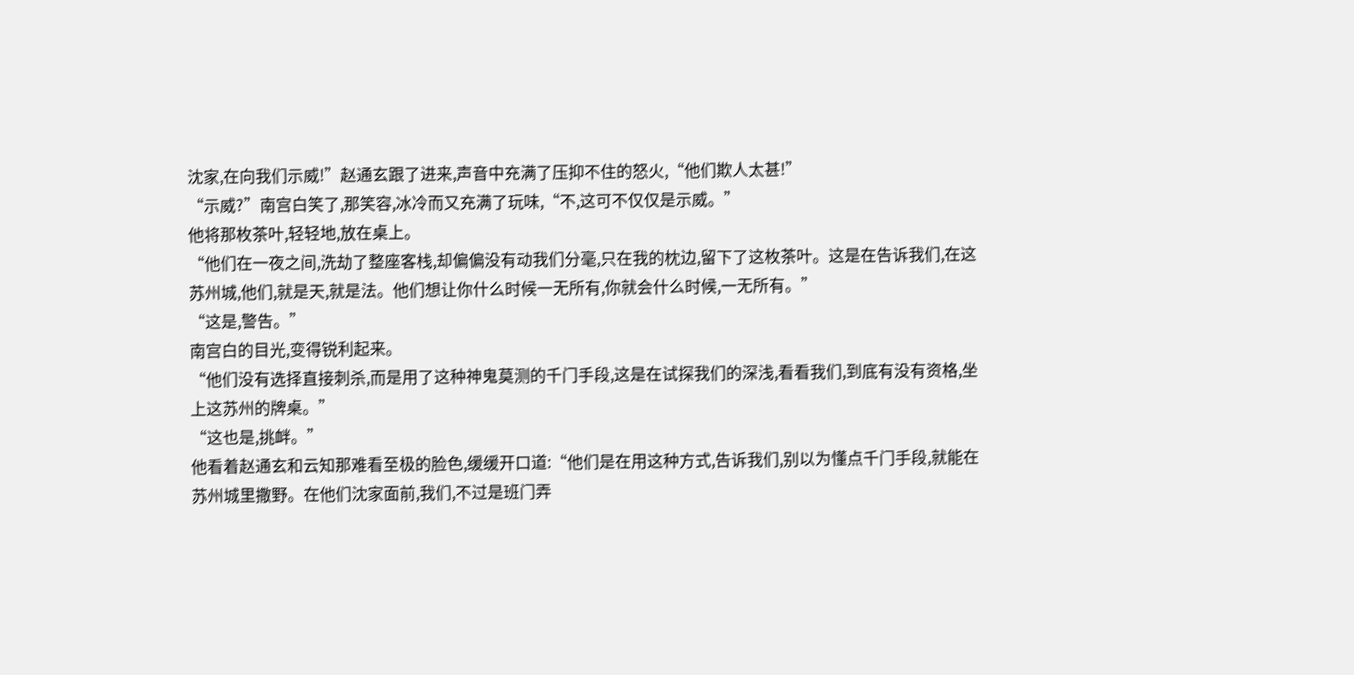沈家,在向我们示威!”赵通玄跟了进来,声音中充满了压抑不住的怒火,“他们欺人太甚!”
“示威?”南宫白笑了,那笑容,冰冷而又充满了玩味,“不,这可不仅仅是示威。”
他将那枚茶叶,轻轻地,放在桌上。
“他们在一夜之间,洗劫了整座客栈,却偏偏没有动我们分毫,只在我的枕边,留下了这枚茶叶。这是在告诉我们,在这苏州城,他们,就是天,就是法。他们想让你什么时候一无所有,你就会什么时候,一无所有。”
“这是,警告。”
南宫白的目光,变得锐利起来。
“他们没有选择直接刺杀,而是用了这种神鬼莫测的千门手段,这是在试探我们的深浅,看看我们,到底有没有资格,坐上这苏州的牌桌。”
“这也是,挑衅。”
他看着赵通玄和云知那难看至极的脸色,缓缓开口道:“他们是在用这种方式,告诉我们,别以为懂点千门手段,就能在苏州城里撒野。在他们沈家面前,我们,不过是班门弄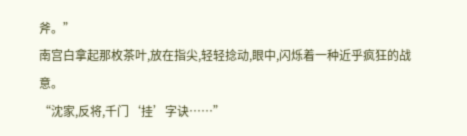斧。”
南宫白拿起那枚茶叶,放在指尖,轻轻捻动,眼中,闪烁着一种近乎疯狂的战意。
“沈家,反将,千门‘挂’字诀……”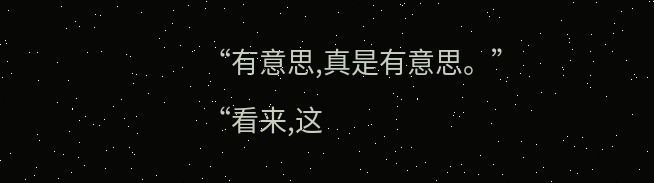“有意思,真是有意思。”
“看来,这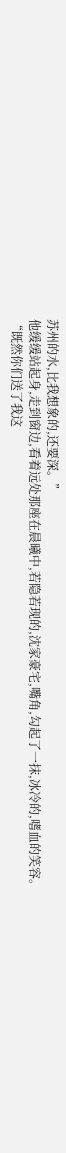苏州的水,比我想象的,还要深。”
他缓缓站起身,走到窗边,看着远处那座在晨曦中,若隐若现的,沈家豪宅,嘴角,勾起了一抹,冰冷的,嗜血的笑容。
“既然你们送了我这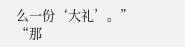么一份‘大礼’。”
“那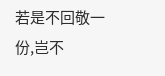若是不回敬一份,岂不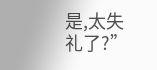是,太失礼了?”